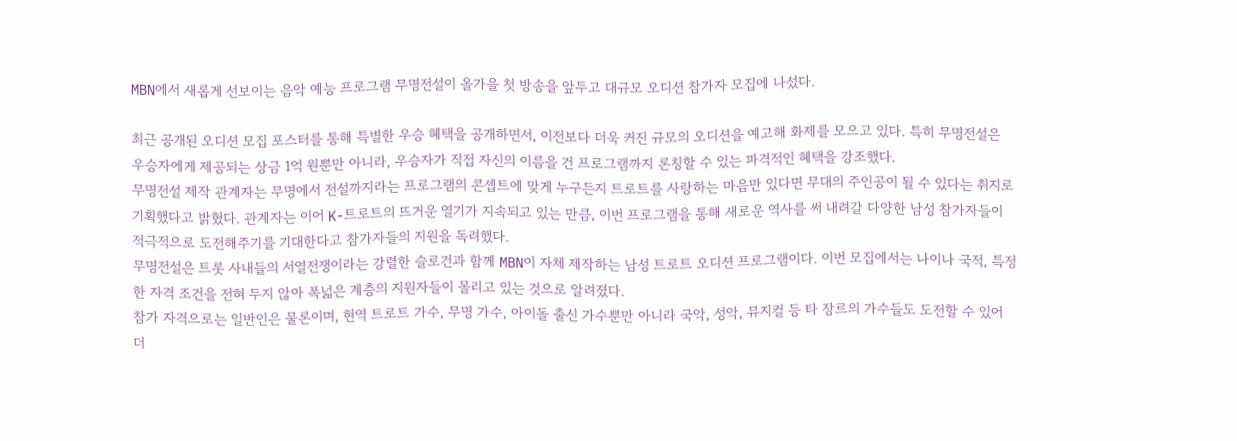MBN에서 새롭게 선보이는 음악 예능 프로그램 무명전설이 올가을 첫 방송을 앞두고 대규모 오디션 참가자 모집에 나섰다.

최근 공개된 오디션 모집 포스터를 통해 특별한 우승 혜택을 공개하면서, 이전보다 더욱 커진 규모의 오디션을 예고해 화제를 모으고 있다. 특히 무명전설은 우승자에게 제공되는 상금 1억 원뿐만 아니라, 우승자가 직접 자신의 이름을 건 프로그램까지 론칭할 수 있는 파격적인 혜택을 강조했다.
무명전설 제작 관계자는 무명에서 전설까지라는 프로그램의 콘셉트에 맞게 누구든지 트로트를 사랑하는 마음만 있다면 무대의 주인공이 될 수 있다는 취지로 기획했다고 밝혔다. 관계자는 이어 K-트로트의 뜨거운 열기가 지속되고 있는 만큼, 이번 프로그램을 통해 새로운 역사를 써 내려갈 다양한 남성 참가자들이 적극적으로 도전해주기를 기대한다고 참가자들의 지원을 독려했다.
무명전설은 트롯 사내들의 서열전쟁이라는 강렬한 슬로건과 함께 MBN이 자체 제작하는 남성 트로트 오디션 프로그램이다. 이번 모집에서는 나이나 국적, 특정한 자격 조건을 전혀 두지 않아 폭넓은 계층의 지원자들이 몰리고 있는 것으로 알려졌다.
참가 자격으로는 일반인은 물론이며, 현역 트로트 가수, 무명 가수, 아이돌 출신 가수뿐만 아니라 국악, 성악, 뮤지컬 등 타 장르의 가수들도 도전할 수 있어 더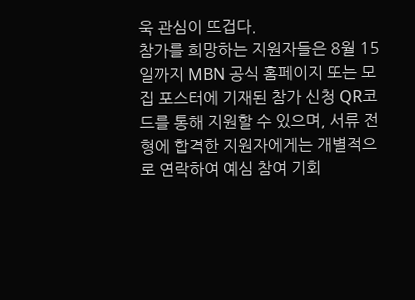욱 관심이 뜨겁다.
참가를 희망하는 지원자들은 8월 15일까지 MBN 공식 홈페이지 또는 모집 포스터에 기재된 참가 신청 QR코드를 통해 지원할 수 있으며, 서류 전형에 합격한 지원자에게는 개별적으로 연락하여 예심 참여 기회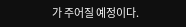가 주어질 예정이다.